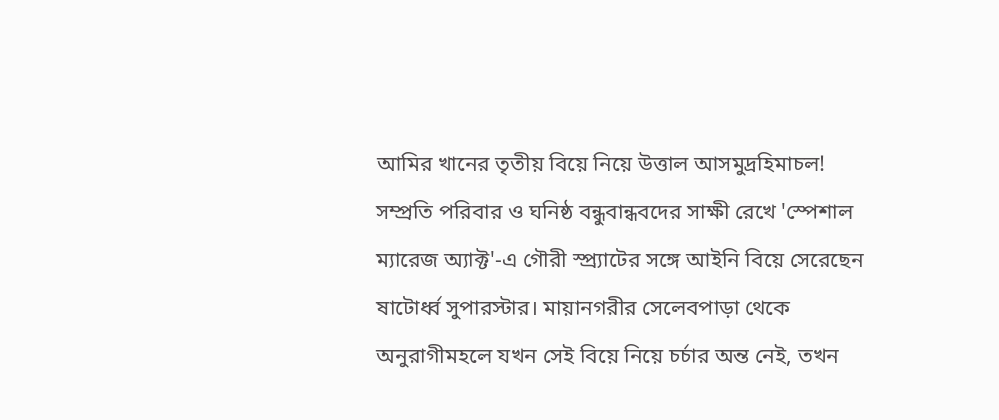আমির খানের তৃতীয় বিয়ে নিয়ে উত্তাল আসমুদ্রহিমাচল! সম্প্রতি পরিবার ও ঘনিষ্ঠ বন্ধুবান্ধবদের সাক্ষী রেখে 'স্পেশাল ম্যারেজ অ্যাক্ট'-এ গৌরী স্প্র্যাটের সঙ্গে আইনি বিয়ে সেরেছেন ষাটোর্ধ্ব সুপারস্টার। মায়ানগরীর সেলেবপাড়া থেকে অনুরাগীমহলে যখন সেই বিয়ে নিয়ে চর্চার অন্ত নেই, তখন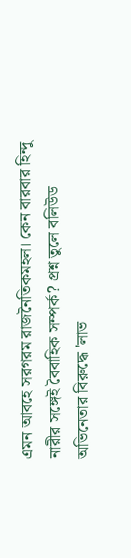এমন আবহে সরগরম রাজনৈতিকমহল। কেন বারবার হিন্দু নারীর সঙ্গেই বৈবাহিক সম্পর্ক? প্রশ্ন তুলে বলিউড অভিনেতার বিরুদ্ধে 'লাভ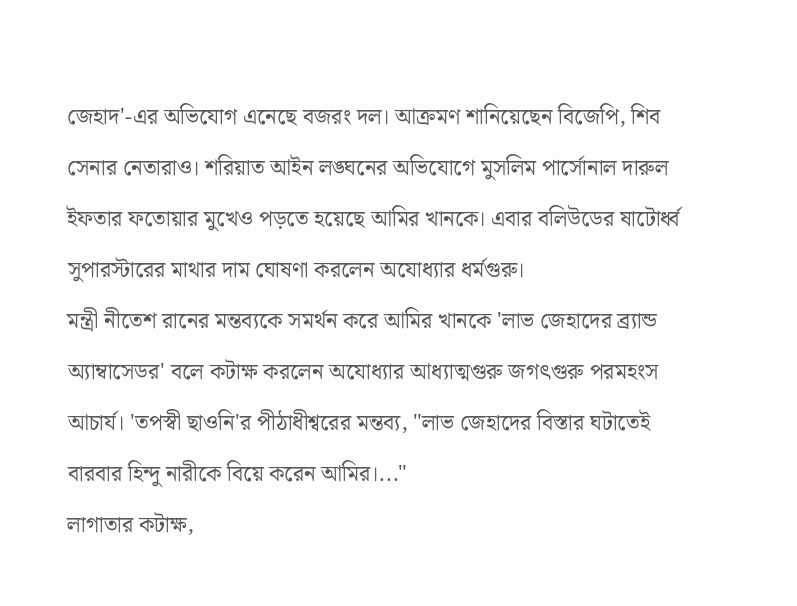জেহাদ'-এর অভিযোগ এনেছে বজরং দল। আক্রমণ শানিয়েছেন বিজেপি, শিব সেনার নেতারাও। শরিয়াত আইন লঙ্ঘনের অভিযোগে মুসলিম পার্সোনাল দারুল ইফতার ফতোয়ার মুখেও পড়তে হয়েছে আমির খানকে। এবার বলিউডের ষাটোর্ধ্ব সুপারস্টারের মাথার দাম ঘোষণা করলেন অযোধ্যার ধর্মগুরু।
মন্ত্রী নীতেশ রানের মন্তব্যকে সমর্থন করে আমির খানকে 'লাভ জেহাদের ব্র্যান্ড অ্যাম্বাসেডর' বলে কটাক্ষ করলেন অযোধ্যার আধ্যাত্মগুরু জগৎগুরু পরমহংস আচার্য। 'তপস্বী ছাওনি'র পীঠাধীশ্বরের মন্তব্য, "লাভ জেহাদের বিস্তার ঘটাতেই বারবার হিন্দু নারীকে বিয়ে করেন আমির।..."
লাগাতার কটাক্ষ,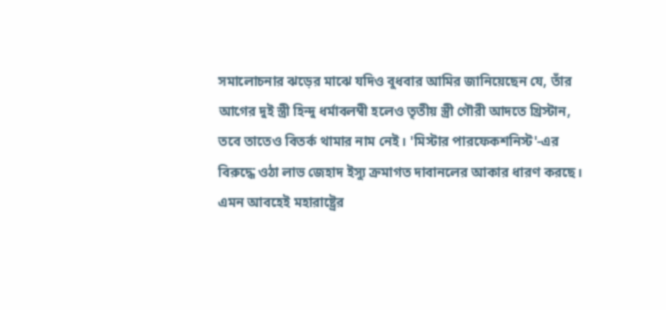সমালোচনার ঝড়ের মাঝে যদিও বুধবার আমির জানিয়েছেন যে, তাঁর আগের দুই স্ত্রী হিন্দু ধর্মাবলম্বী হলেও তৃতীয় স্ত্রী গৌরী আদতে খ্রিস্টান, তবে তাতেও বিতর্ক থামার নাম নেই। 'মিস্টার পারফেকশনিস্ট'-এর বিরুদ্ধে ওঠা লাভ জেহাদ ইস্যু ক্রমাগত দাবানলের আকার ধারণ করছে। এমন আবহেই মহারাষ্ট্রের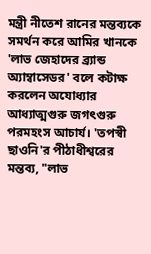মন্ত্রী নীতেশ রানের মন্তব্যকে সমর্থন করে আমির খানকে 'লাভ জেহাদের ব্র্যান্ড অ্যাম্বাসেডর' বলে কটাক্ষ করলেন অযোধ্যার আধ্যাত্মগুরু জগৎগুরু পরমহংস আচার্য। 'তপস্বী ছাওনি'র পীঠাধীশ্বরের মন্তব্য, "লাভ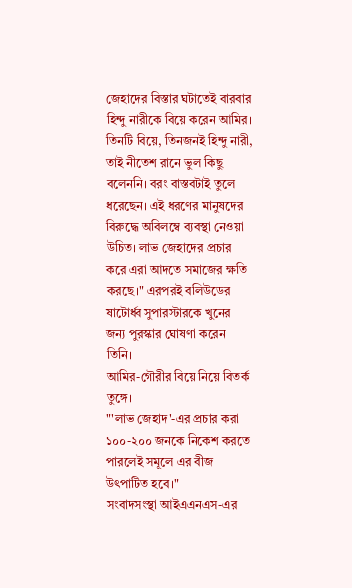জেহাদের বিস্তার ঘটাতেই বারবার হিন্দু নারীকে বিয়ে করেন আমির। তিনটি বিয়ে, তিনজনই হিন্দু নারী, তাই নীতেশ রানে ভুল কিছু বলেননি। বরং বাস্তবটাই তুলে ধরেছেন। এই ধরণের মানুষদের বিরুদ্ধে অবিলম্বে ব্যবস্থা নেওয়া উচিত। লাভ জেহাদের প্রচার করে এরা আদতে সমাজের ক্ষতি করছে।" এরপরই বলিউডের ষাটোর্ধ্ব সুপারস্টারকে খুনের জন্য পুরস্কার ঘোষণা করেন তিনি।
আমির-গৌরীর বিয়ে নিয়ে বিতর্ক তুঙ্গে।
"'লাভ জেহাদ'-এর প্রচার করা ১০০-২০০ জনকে নিকেশ করতে পারলেই সমূলে এর বীজ উৎপাটিত হবে।"
সংবাদসংস্থা আইএএনএস-এর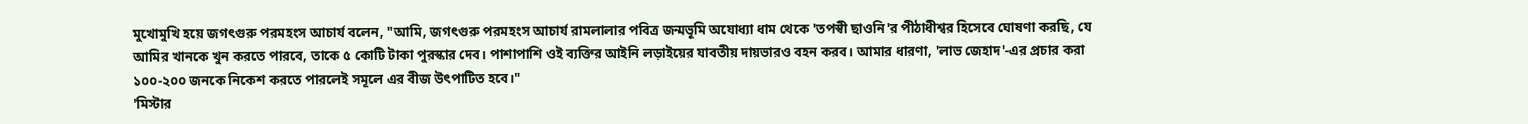মুখোমুখি হয়ে জগৎগুরু পরমহংস আচার্য বলেন, "আমি, জগৎগুরু পরমহংস আচার্য রামলালার পবিত্র জন্মভূমি অযোধ্যা ধাম থেকে 'তপস্বী ছাওনি'র পীঠাধীশ্বর হিসেবে ঘোষণা করছি, যে আমির খানকে খুন করতে পারবে, তাকে ৫ কোটি টাকা পুরস্কার দেব। পাশাপাশি ওই ব্যক্তির আইনি লড়াইয়ের যাবতীয় দায়ভারও বহন করব। আমার ধারণা, 'লাভ জেহাদ'-এর প্রচার করা ১০০-২০০ জনকে নিকেশ করতে পারলেই সমূলে এর বীজ উৎপাটিত হবে।"
'মিস্টার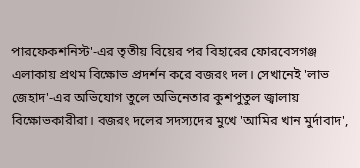পারফেকশনিস্ট'-এর তৃতীয় বিয়ের পর বিহারের ফোরবেসগঞ্জ এলাকায় প্রথম বিক্ষোভ প্রদর্শন করে বজরং দল। সেখানেই 'লাভ জেহাদ'-এর অভিযোগ তুলে অভিনেতার কুশপুতুল জ্বালায় বিক্ষোভকারীরা। বজরং দলের সদস্যদের মুখে 'আমির খান মুর্দাবাদ',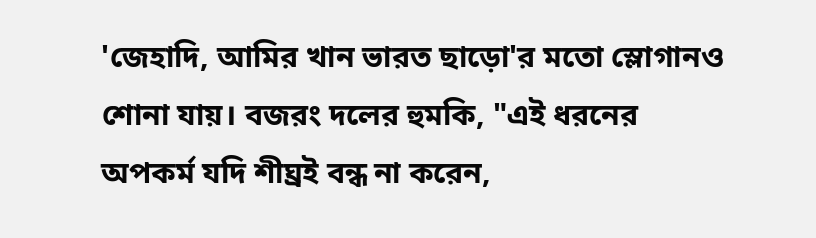'জেহাদি, আমির খান ভারত ছাড়ো'র মতো স্লোগানও শোনা যায়। বজরং দলের হুমকি, "এই ধরনের অপকর্ম যদি শীঘ্রই বন্ধ না করেন,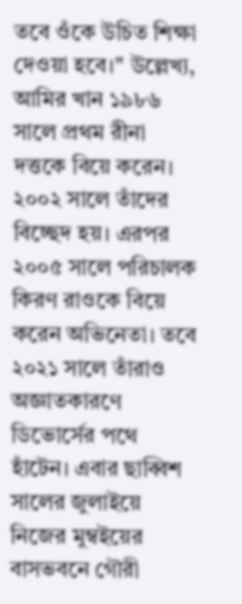তবে ওঁকে উচিত শিক্ষা দেওয়া হবে।" উল্লেখ্য, আমির খান ১৯৮৬ সালে প্রথম রীনা দত্তকে বিয়ে করেন। ২০০২ সালে তাঁদের বিচ্ছেদ হয়। এরপর ২০০৫ সালে পরিচালক কিরণ রাওকে বিয়ে করেন অভিনেতা। তবে ২০২১ সালে তাঁরাও অজ্ঞাতকারণে ডিভোর্সের পথে হাঁটেন। এবার ছাব্বিশ সালের জুলাইয়ে নিজের মুম্বইয়ের বাসভবনে গৌরী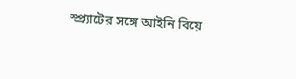স্প্র্যাটের সঙ্গে আইনি বিয়ে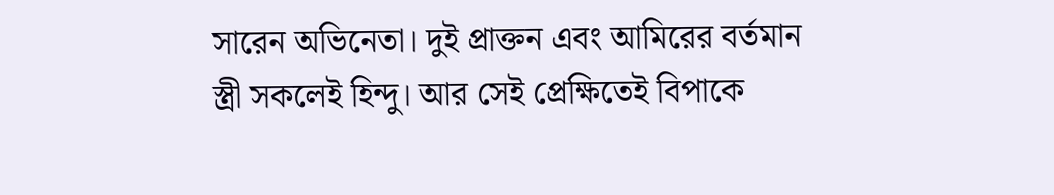সারেন অভিনেতা। দুই প্রাক্তন এবং আমিরের বর্তমান স্ত্রী সকলেই হিন্দু। আর সেই প্রেক্ষিতেই বিপাকে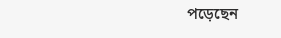পড়েছেন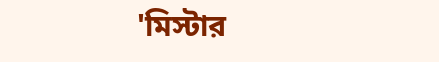'মিস্টার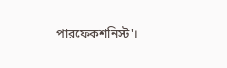পারফেকশনিস্ট'।